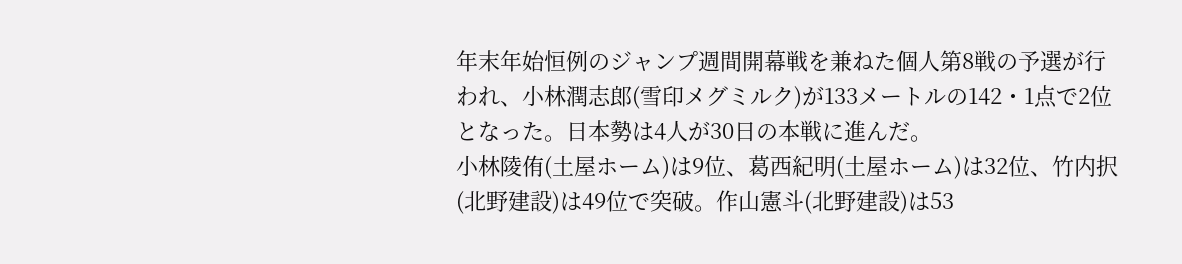年末年始恒例のジャンプ週間開幕戦を兼ねた個人第8戦の予選が行われ、小林潤志郎(雪印メグミルク)が133メートルの142・1点で2位となった。日本勢は4人が30日の本戦に進んだ。
小林陵侑(土屋ホーム)は9位、葛西紀明(土屋ホーム)は32位、竹内択(北野建設)は49位で突破。作山憲斗(北野建設)は53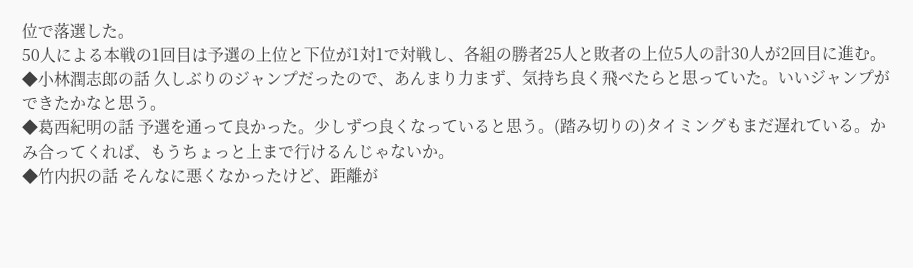位で落選した。
50人による本戦の1回目は予選の上位と下位が1対1で対戦し、各組の勝者25人と敗者の上位5人の計30人が2回目に進む。
◆小林潤志郎の話 久しぶりのジャンプだったので、あんまり力まず、気持ち良く飛べたらと思っていた。いいジャンプができたかなと思う。
◆葛西紀明の話 予選を通って良かった。少しずつ良くなっていると思う。(踏み切りの)タイミングもまだ遅れている。かみ合ってくれば、もうちょっと上まで行けるんじゃないか。
◆竹内択の話 そんなに悪くなかったけど、距離が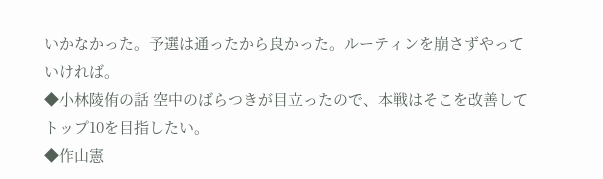いかなかった。予選は通ったから良かった。ルーティンを崩さずやっていければ。
◆小林陵侑の話 空中のばらつきが目立ったので、本戦はそこを改善してトップ10を目指したい。
◆作山憲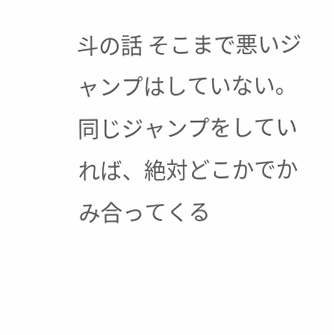斗の話 そこまで悪いジャンプはしていない。同じジャンプをしていれば、絶対どこかでかみ合ってくる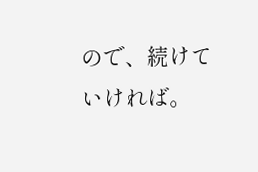ので、続けていければ。